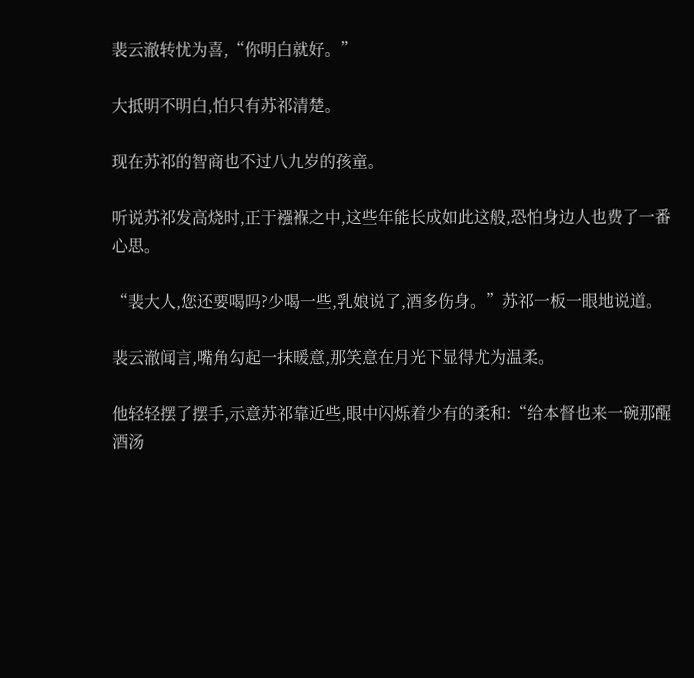裴云澈转忧为喜,“你明白就好。”

大抵明不明白,怕只有苏祁清楚。

现在苏祁的智商也不过八九岁的孩童。

听说苏祁发高烧时,正于襁褓之中,这些年能长成如此这般,恐怕身边人也费了一番心思。

“裴大人,您还要喝吗?少喝一些,乳娘说了,酒多伤身。”苏祁一板一眼地说道。

裴云澈闻言,嘴角勾起一抹暖意,那笑意在月光下显得尤为温柔。

他轻轻摆了摆手,示意苏祁靠近些,眼中闪烁着少有的柔和:“给本督也来一碗那醒酒汤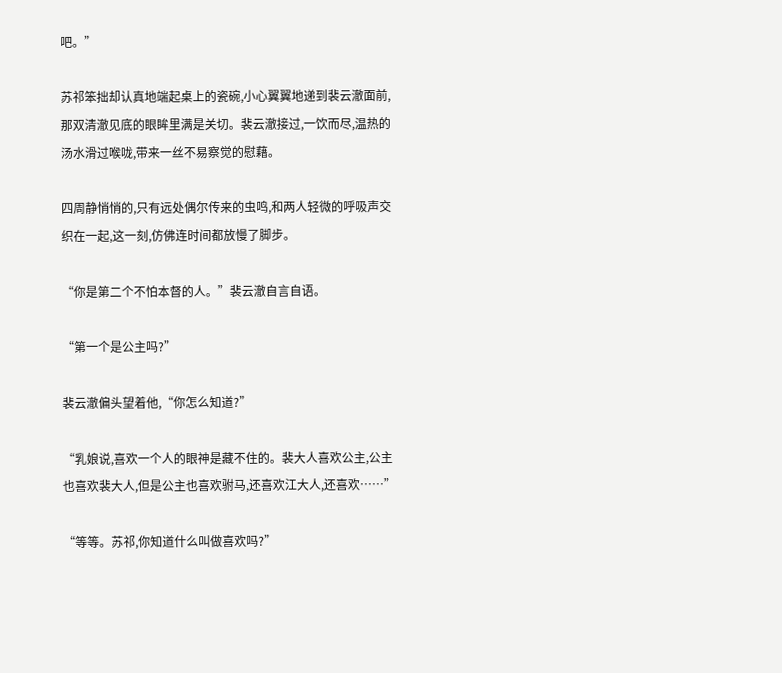吧。”

苏祁笨拙却认真地端起桌上的瓷碗,小心翼翼地递到裴云澈面前,那双清澈见底的眼眸里满是关切。裴云澈接过,一饮而尽,温热的汤水滑过喉咙,带来一丝不易察觉的慰藉。

四周静悄悄的,只有远处偶尔传来的虫鸣,和两人轻微的呼吸声交织在一起,这一刻,仿佛连时间都放慢了脚步。

“你是第二个不怕本督的人。”裴云澈自言自语。

“第一个是公主吗?”

裴云澈偏头望着他,“你怎么知道?”

“乳娘说,喜欢一个人的眼神是藏不住的。裴大人喜欢公主,公主也喜欢裴大人,但是公主也喜欢驸马,还喜欢江大人,还喜欢……”

“等等。苏祁,你知道什么叫做喜欢吗?”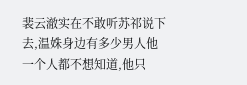裴云澈实在不敢听苏祁说下去,温姝身边有多少男人他一个人都不想知道,他只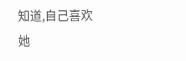知道,自己喜欢她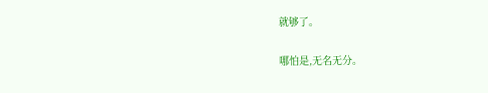就够了。

哪怕是,无名无分。